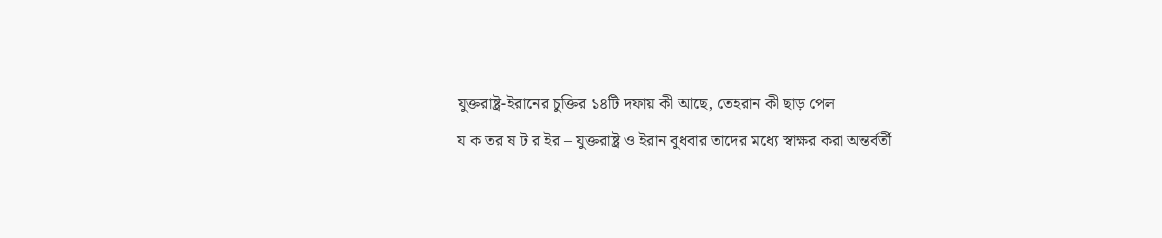যুক্তরাষ্ট্র-ইরানের চুক্তির ১৪টি দফায় কী আছে, তেহরান কী ছাড় পেল
য ক তর ষ ট র ইর – যুক্তরাষ্ট্র ও ইরান বুধবার তাদের মধ্যে স্বাক্ষর করা অন্তর্বর্তী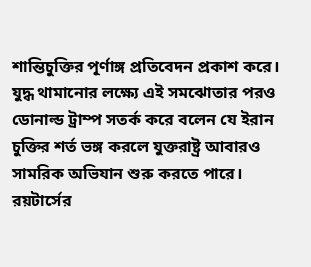শান্তিচুক্তির পূর্ণাঙ্গ প্রতিবেদন প্রকাশ করে। যুদ্ধ থামানোর লক্ষ্যে এই সমঝোতার পরও ডোনাল্ড ট্রাম্প সতর্ক করে বলেন যে ইরান চুক্তির শর্ত ভঙ্গ করলে যুক্তরাষ্ট্র আবারও সামরিক অভিযান শুরু করতে পারে। রয়টার্সের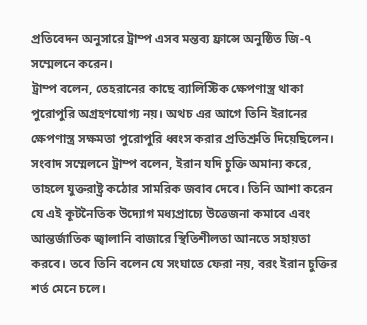প্রতিবেদন অনুসারে ট্রাম্প এসব মন্তব্য ফ্রান্সে অনুষ্ঠিত জি-৭ সম্মেলনে করেন।
ট্রাম্প বলেন, তেহরানের কাছে ব্যালিস্টিক ক্ষেপণাস্ত্র থাকা পুরোপুরি অগ্রহণযোগ্য নয়। অথচ এর আগে তিনি ইরানের ক্ষেপণাস্ত্র সক্ষমতা পুরোপুরি ধ্বংস করার প্রতিশ্রুতি দিয়েছিলেন।
সংবাদ সম্মেলনে ট্রাম্প বলেন, ইরান যদি চুক্তি অমান্য করে, তাহলে যুক্তরাষ্ট্র কঠোর সামরিক জবাব দেবে। তিনি আশা করেন যে এই কূটনৈতিক উদ্যোগ মধ্যপ্রাচ্যে উত্তেজনা কমাবে এবং আন্তর্জাতিক জ্বালানি বাজারে স্থিতিশীলতা আনতে সহায়তা করবে। তবে তিনি বলেন যে সংঘাতে ফেরা নয়, বরং ইরান চুক্তির শর্ত মেনে চলে।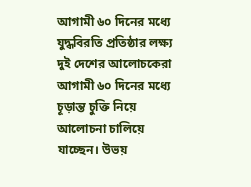আগামী ৬০ দিনের মধ্যে যুদ্ধবিরতি প্রতিষ্ঠার লক্ষ্য
দুই দেশের আলোচকেরা আগামী ৬০ দিনের মধ্যে চূড়ান্ত চুক্তি নিয়ে আলোচনা চালিয়ে যাচ্ছেন। উভয়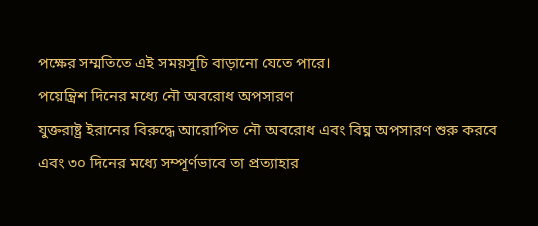পক্ষের সম্মতিতে এই সময়সূচি বাড়ানো যেতে পারে।
পয়েন্ত্রিশ দিনের মধ্যে নৌ অবরোধ অপসারণ
যুক্তরাষ্ট্র ইরানের বিরুদ্ধে আরোপিত নৌ অবরোধ এবং বিঘ্ন অপসারণ শুরু করবে এবং ৩০ দিনের মধ্যে সম্পূর্ণভাবে তা প্রত্যাহার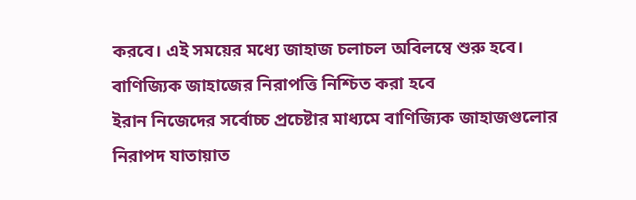করবে। এই সময়ের মধ্যে জাহাজ চলাচল অবিলম্বে শুরু হবে।
বাণিজ্যিক জাহাজের নিরাপত্তি নিশ্চিত করা হবে
ইরান নিজেদের সর্বোচ্চ প্রচেষ্টার মাধ্যমে বাণিজ্যিক জাহাজগুলোর নিরাপদ যাতায়াত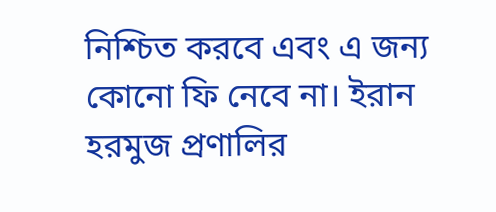নিশ্চিত করবে এবং এ জন্য কোনো ফি নেবে না। ইরান হরমুজ প্রণালির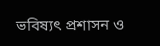ভবিষ্যৎ প্রশাসন ও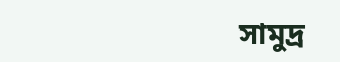সামুদ্র